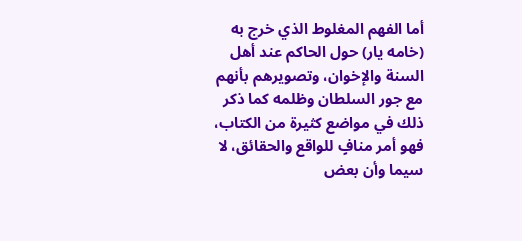أما الفهم المغلوط الذي خرج به (خامه يار) حول الحاكم عند أهل السنة والإخوان، وتصويرهم بأنهم مع جور السلطان وظلمه كما ذكر ذلك في مواضع كثيرة من الكتاب، فهو أمر منافٍ للواقع والحقائق، لا سيما وأن بعض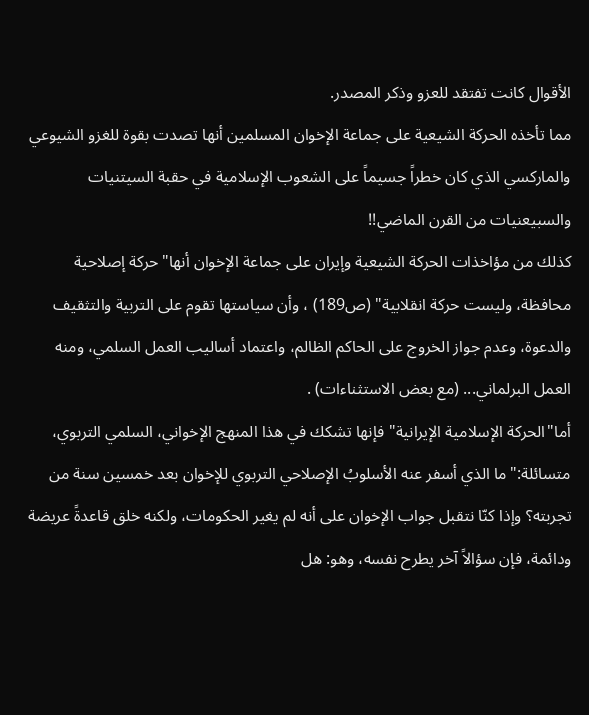الأقوال كانت تفتقد للعزو وذكر المصدر.
مما تأخذه الحركة الشيعية على جماعة الإخوان المسلمين أنها تصدت بقوة للغزو الشيوعي والماركسي الذي كان خطراً جسيماً على الشعوب الإسلامية في حقبة السيتنيات والسبيعنيات من القرن الماضي!!
كذلك من مؤاخذات الحركة الشيعية وإيران على جماعة الإخوان أنها"حركة إصلاحية محافظة، وليست حركة انقلابية" (ص189) ، وأن سياستها تقوم على التربية والتثقيف والدعوة، وعدم جواز الخروج على الحاكم الظالم، واعتماد أساليب العمل السلمي، ومنه العمل البرلماني... (مع بعض الاستثناءات) .
أما"الحركة الإسلامية الإيرانية"فإنها تشكك في هذا المنهج الإخواني، السلمي التربوي، متسائلة:"ما الذي أسفر عنه الأسلوبُ الإصلاحي التربوي للإخوان بعد خمسين سنة من تجربته؟ وإذا كنّا نتقبل جواب الإخوان على أنه لم يغير الحكومات، ولكنه خلق قاعدةً عريضة ودائمة، فإن سؤالاً آخر يطرح نفسه، وهو: هل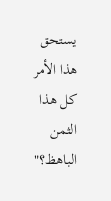يستحق هذا الأمر كل هذا الثمن الباهظ؟"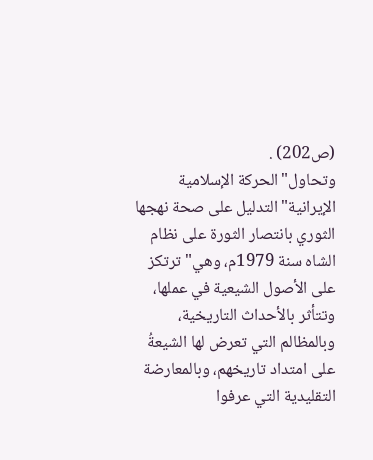(ص202) .
وتحاول"الحركة الإسلامية الإيرانية"التدليل على صحة نهجها الثوري بانتصار الثورة على نظام الشاه سنة 1979م، وهي"ترتكز على الأصول الشيعية في عملها، وتتأثر بالأحداث التاريخية، وبالمظالم التي تعرض لها الشيعةُ على امتداد تاريخهم، وبالمعارضة التقليدية التي عرفوا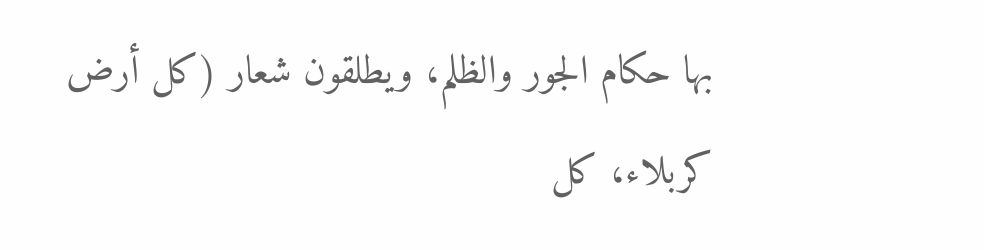بها حكام الجور والظلم، ويطلقون شعار (كل أرض كربلاء، كل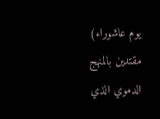يوم عاشوراء) مقتدين بالمنهج الدموي الذي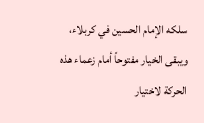سلكه الإمام الحسين في كربلاء، ويبقى الخيار مفتوحاً أمام زعماء هذه الحركة لاختيار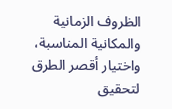الظروف الزمانية والمكانية المناسبة، واختيار أقصر الطرق لتحقيق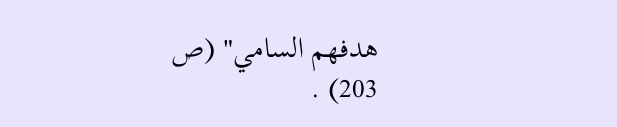هدفهم السامي" (ص 203) .